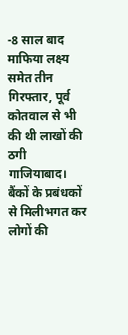-8 साल बाद माफिया लक्ष्य समेत तीन गिरफ्तार, पूर्व कोतवाल से भी की थी लाखों की ठगी
गाजियाबाद। बैंकों के प्रबंधकों से मिलीभगत कर लोगों की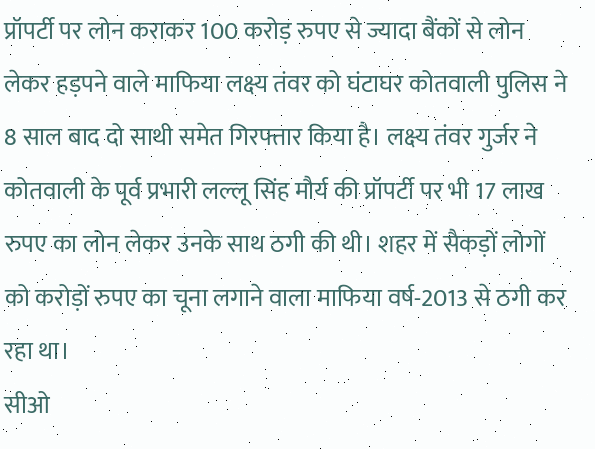प्रॉपर्टी पर लोन कराकर 100 करोड़ रुपए से ज्यादा बैंकों से लोन लेकर हड़पने वाले माफिया लक्ष्य तंवर को घंटाघर कोतवाली पुलिस ने 8 साल बाद दो साथी समेत गिरफ्तार किया है। लक्ष्य तंवर गुर्जर ने कोतवाली के पूर्व प्रभारी लल्लू सिंह मौर्य की प्रॉपर्टी पर भी 17 लाख रुपए का लोन लेकर उनके साथ ठगी की थी। शहर में सैकड़ों लोगों को करोड़ों रुपए का चूना लगाने वाला माफिया वर्ष-2013 से ठगी कर रहा था।
सीओ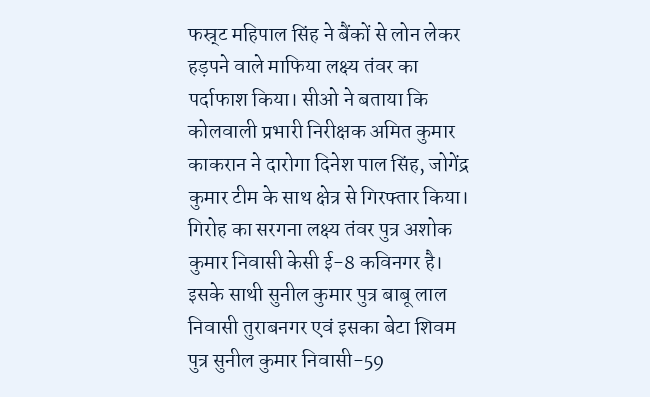फस्र्ट महिपाल सिंह ने बैंकों से लोन लेकर हड़पने वाले माफिया लक्ष्य तंवर का पर्दाफाश किया। सीओ ने बताया कि कोलवाली प्रभारी निरीक्षक अमित कुमार काकरान ने दारोगा दिनेश पाल सिंह, जोगेंद्र कुमार टीम के साथ क्षेत्र से गिरफ्तार किया। गिरोह का सरगना लक्ष्य तंवर पुत्र अशोक कुमार निवासी केसी ई-8 कविनगर है। इसके साथी सुनील कुमार पुत्र बाबू लाल निवासी तुराबनगर एवं इसका बेटा शिवम पुत्र सुनील कुमार निवासी-59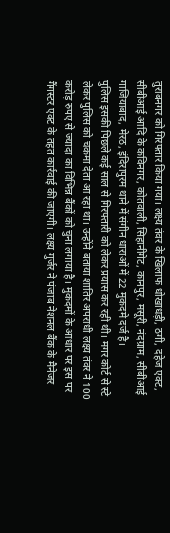तुराबनगर को गिरफ्तार किया गया। लक्ष्य तंवर के खिलाफ धोखाधड़ी, ठगी, दहेज एक्ट, सीबीआई आदि के कविनगर, कोतवाली, सिहानीगेट, कानपुर, मसूरी, नंदग्राम, सीबीआई गाजियाबाद, मेरठ, इंदिरापुरम थाने में संगीन धाराओं में 22 मुकदमे दर्ज है।
पुलिस इसकी पिछले कई साल से गिरफ्तारी को लेकर प्रयास कर रही थी। मगर कोर्ट से स्टे लेकर पुलिस को चकमा देता आ रहा था। उन्होंने बताया शातिर अपराधी लक्ष्य तंवर ने 100 करोड़ रुपए से ज्यादा का विभिन्न बैंकों को चुना लगाया है। मुकदमों के आधार पर इस पर गैंगस्टर एक्ट के तहत कार्रवाई की जाएगी। लक्ष्य गुर्जर ने पंजाब नेशनल बैंक के मैनेजर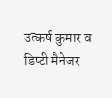उत्कर्ष कुमार व डिप्टी मैनेजर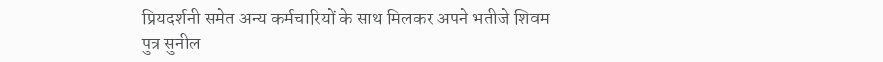प्रियदर्शनी समेत अन्य कर्मचारियों के साथ मिलकर अपने भतीजे शिवम पुत्र सुनील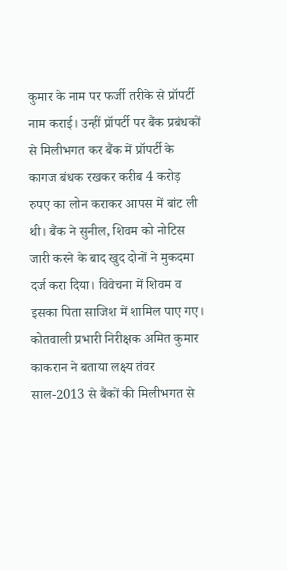कुमार के नाम पर फर्जी तरीके से प्रॉपर्टी नाम कराई। उन्हीं प्रॉपर्टी पर बैंक प्रबंधकों से मिलीभगत कर बैंक में प्रॉपर्टी के कागज बंधक रखकर करीब 4 करोड़ रुपए का लोन कराकर आपस में बांट ली थी। बैंक ने सुनील, शिवम को नोटिस जारी करने के बाद खुद दोनों ने मुकदमा दर्ज करा दिया। विवेचना में शिवम व इसका पिता साजिश में शामिल पाए गए।
कोतवाली प्रभारी निरीक्षक अमित कुमार काकरान ने बताया लक्ष्य तंवर साल-2013 से बैंकों की मिलीभगत से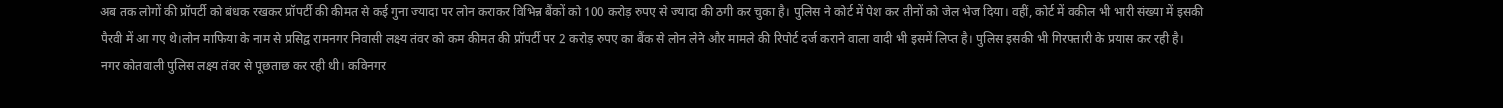अब तक लोगों की प्रॉपर्टी को बंधक रखकर प्रॉपर्टी की कीमत से कई गुना ज्यादा पर लोन कराकर विभिन्न बैंकों को 100 करोड़ रुपए से ज्यादा की ठगी कर चुका है। पुलिस ने कोर्ट में पेश कर तीनों को जेल भेज दिया। वहीं, कोर्ट में वकील भी भारी संख्या में इसकी पैरवी में आ गए थे।लोन माफिया के नाम से प्रसिद्व रामनगर निवासी लक्ष्य तंवर को कम कीमत की प्रॉपर्टी पर 2 करोड़ रुपए का बैंक से लोन लेने और मामले की रिपोर्ट दर्ज कराने वाला वादी भी इसमें लिप्त है। पुलिस इसकी भी गिरफ्तारी के प्रयास कर रही है।
नगर कोतवाली पुलिस लक्ष्य तंवर से पूछताछ कर रही थी। कविनगर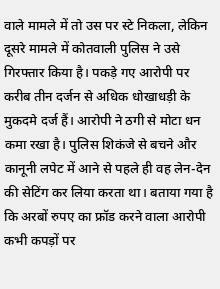वाले मामले में तो उस पर स्टे निकला, लेकिन दूसरे मामले में कोतवाली पुलिस ने उसे गिरफ्तार किया है। पकड़े गए आरोपी पर करीब तीन दर्जन से अधिक धोखाधड़ी के मुकदमे दर्ज हैं। आरोपी ने ठगी से मोटा धन कमा रखा है। पुलिस शिकंजे से बचने और कानूनी लपेट में आने से पहले ही वह लेन-देन की सेटिंग कर लिया करता था। बताया गया है कि अरबों रुपए का फ्रॉड करने वाला आरोपी कभी कपड़ों पर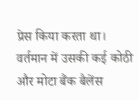प्रेस किया करता था। वर्तमान में उसकी कई कोठी और मोटा बैंक बैलेंस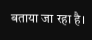बताया जा रहा है।